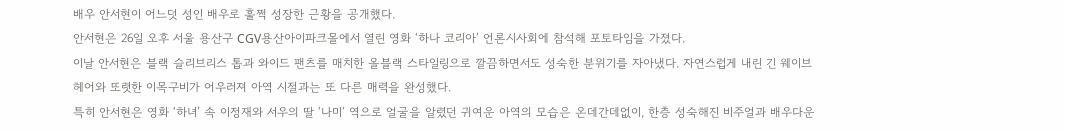배우 안서현이 어느덧 성인 배우로 훌쩍 성장한 근황을 공개했다.
안서현은 26일 오후 서울 용산구 CGV용산아이파크몰에서 열린 영화 ‘하나 코리아’ 언론시사회에 참석해 포토타임을 가졌다.
이날 안서현은 블랙 슬리브리스 톱과 와이드 팬츠를 매치한 올블랙 스타일링으로 깔끔하면서도 성숙한 분위기를 자아냈다. 자연스럽게 내린 긴 웨이브 헤어와 또렷한 이목구비가 어우러져 아역 시절과는 또 다른 매력을 완성했다.
특히 안서현은 영화 ‘하녀’ 속 이정재와 서우의 딸 ‘나미’ 역으로 얼굴을 알렸던 귀여운 아역의 모습은 온데간데없이, 한층 성숙해진 비주얼과 배우다운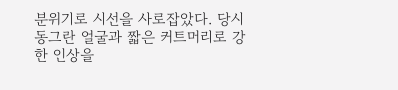분위기로 시선을 사로잡았다. 당시 동그란 얼굴과 짧은 커트머리로 강한 인상을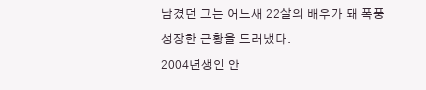남겼던 그는 어느새 22살의 배우가 돼 폭풍성장한 근황을 드러냈다.
2004년생인 안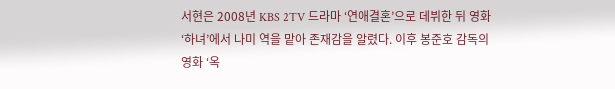서현은 2008년 KBS 2TV 드라마 ‘연애결혼’으로 데뷔한 뒤 영화 ‘하녀’에서 나미 역을 맡아 존재감을 알렸다. 이후 봉준호 감독의 영화 ‘옥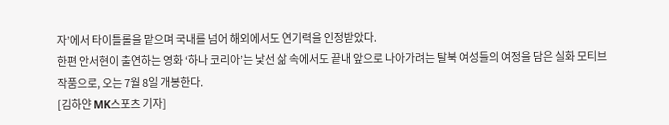자’에서 타이틀롤을 맡으며 국내를 넘어 해외에서도 연기력을 인정받았다.
한편 안서현이 출연하는 영화 ‘하나 코리아’는 낯선 삶 속에서도 끝내 앞으로 나아가려는 탈북 여성들의 여정을 담은 실화 모티브 작품으로, 오는 7월 8일 개봉한다.
[김하얀 MK스포츠 기자]